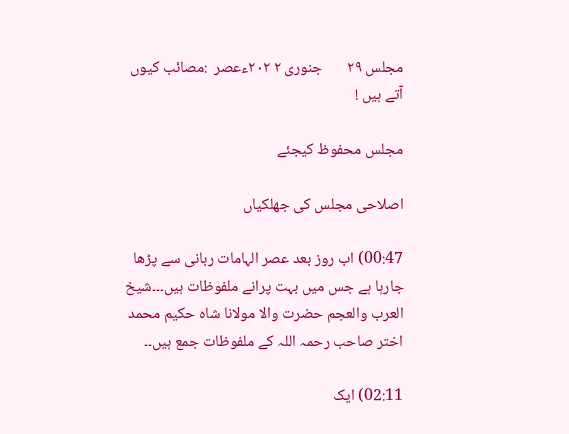مجلس ۲۹       جنوری ۲ ۲۰۲ءعصر  :مصائب کیوں آتے ہیں !

مجلس محفوظ کیجئے

اصلاحی مجلس کی جھلکیاں

00:47) اب روز بعد عصر الہامات ربانی سے پڑھا جارہا ہے جس میں بہت پرانے ملفوظات ہیں۔۔۔شیخ العرب والعجم حضرت والا مولانا شاہ حکیم محمد اختر صاحب رحمہ اللہ کے ملفوظات جمع ہیں۔۔

02:11) ایک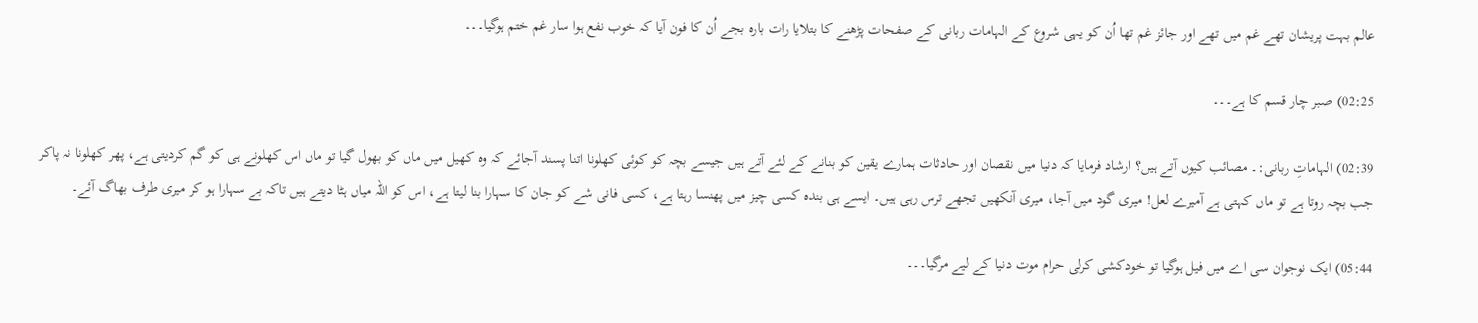عالم بہت پریشان تھے غم میں تھے اور جائز غم تھا اُن کو یہی شروع کے الہامات ربانی کے صفحات پڑھنے کا بتلایا رات بارہ بجے اُن کا فون آیا کہ خوب نفع ہوا سار غم ختم ہوگیا۔۔۔

02:25) صبر چار قسم کا ہے۔۔۔

02:39) الہاماتِ ربانی:۔ مصائب کیوں آتے ہیں؟ ارشاد فرمایا کہ دنیا میں نقصان اور حادثات ہمارے یقین کو بنانے کے لئے آتے ہیں جیسے بچہ کو کوئی کھلونا اتنا پسند آجائے کہ وہ کھیل میں ماں کو بھول گیا تو ماں اس کھلونے ہی کو گم کردیتی ہے، پھر کھلونا نہ پاکر جب بچہ روتا ہے تو ماں کہتی ہے آمیرے لعل! میری گود میں آجا، میری آنکھیں تجھے ترس رہی ہیں۔ ایسے ہی بندہ کسی چیز میں پھنسا رہتا ہے، کسی فانی شے کو جان کا سہارا بنا لیتا ہے، اس کو اللہ میاں ہٹا دیتے ہیں تاکہ بے سہارا ہو کر میری طرف بھاگ آئے۔

05:44) ایک نوجوان سی اے میں فیل ہوگیا تو خودکشی کرلی حرام موت دنیا کے لیے مرگیا۔۔۔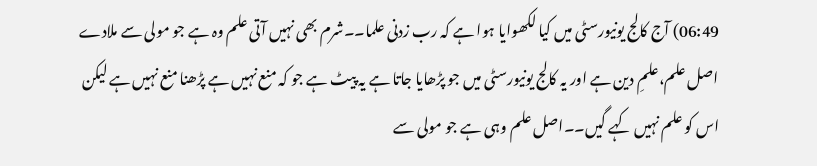06:49) آج کالج یونیورسٹی میں کیا لکھوایا ہوا ہے کہ رب زدنی علما۔۔شرم بھی نہیں آتی علم وہ ہے جو مولی سے ملادے اصل علم،علمِ دین ہے اور یہ کالج یونیورسٹی میں جو پڑھایا جاتا ہے یہ پیٹ ہے جو کہ منع نہیں ہے پڑھنا منع نہیں ہے لیکن اس کو علم نہیں کہے گیں۔۔اصل علم وہی ہے جو مولی سے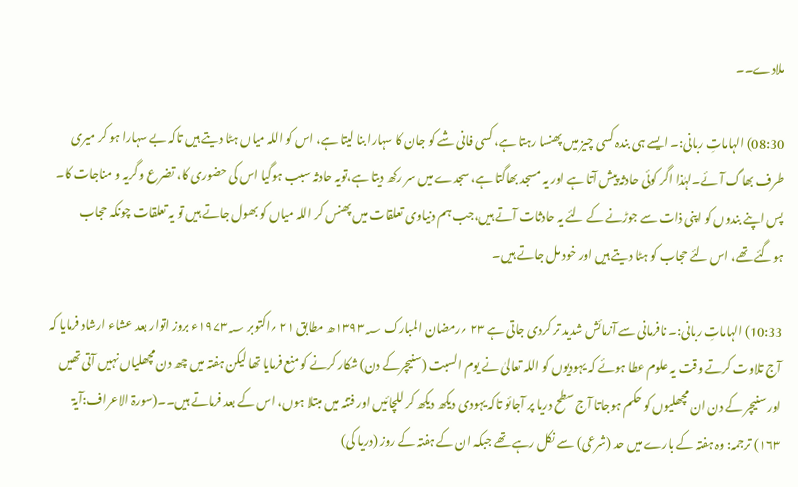ملادے۔۔

08:30) الہاماتِ ربانی:۔ ایسے ہی بندہ کسی چیز میں پھنسا رہتا ہے، کسی فانی شے کو جان کا سہارا بنا لیتا ہے، اس کو اللہ میاں ہٹا دیتے ہیں تاکہ بے سہارا ہو کر میری طرف بھاگ آئے۔لہٰذا اگر کوئی حادثہ پیش آتا ہے اور یہ مسجد بھاگتا ہے، سجدے میں سر رکھ دیتا ہے،تویہ حادثہ سبب ہوگیا اس کی حضوری کا، تضرع و گریہ و مناجات کا۔ پس اپنے بندوں کو اپنی ذات سے جوڑنے کے لئے یہ حادثات آتے ہیں،جب ہم دنیاوی تعلقات میں پھنس کر اللہ میاں کو بھول جاتے ہیں تو یہ تعلقات چونکہ حجاب ہوگئے تھے، اس لئے حجاب کو ہٹا دیتے ہیں اور خود مل جاتے ہیں۔

10:33) الہاماتِ ربانی:۔ نافرمانی سے آزمائش شدید تر کردی جاتی ہے ۲۳ ؍رمضان المبارک ۱۳۹۳؁ھ مطابق ۲۱ ؍اکتوبر ۱۹۷۳؁ء بروز اتوار بعد عشاء ارشاد فرمایا کہ آج تلاوت کرتے وقت یہ علوم عطا ہوئے کہ یہودیوں کو اللہ تعالیٰ نے یوم السبت (سنیچرکے دن) شکار کرنے کو منع فرمایا تھا لیکن ہفتہ میں چھ دن مچھلیاں نہیں آتی تھیں اور سنیچر کے دن ان مچھلیوں کو حکم ہوجاتا آج سطح دریا پر آجائو تاکہ یہودی دیکھ دیکھ کر للچائیں اور فتنہ میں مبتلا ہوں، اس کے بعد فرماتے ہیں۔۔(سورۃ الاعراف:آیۃ ۱۶۳) ترجمہ: وہ ہفتہ کے بارے میں حد (شرعی) سے نکل رہے تھے جبکہ ان کے ہفتہ کے روز (دریا کی)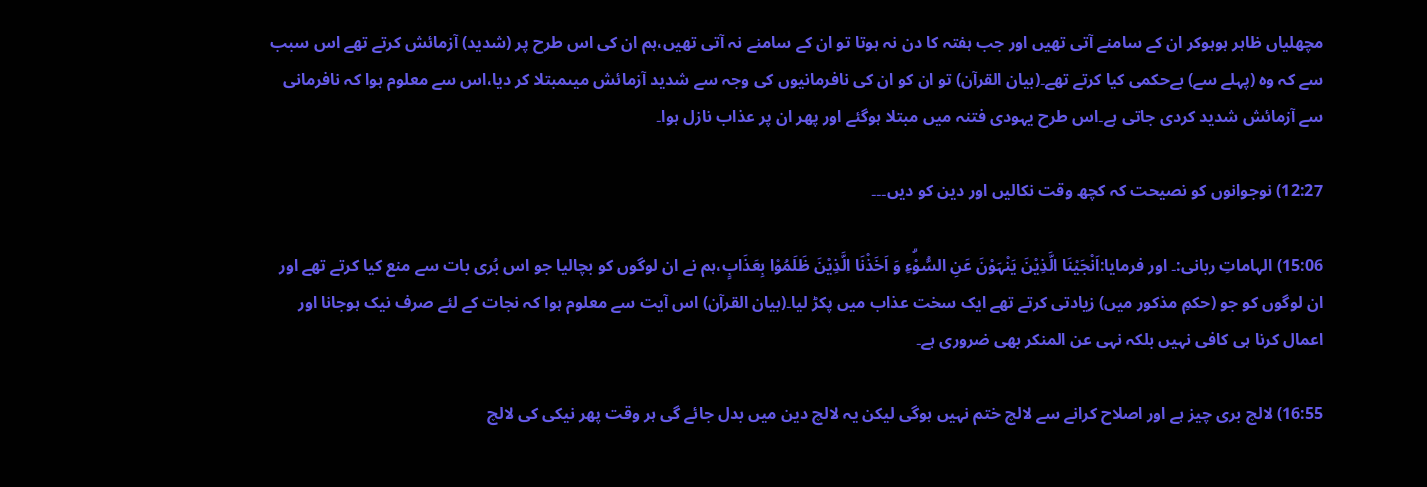مچھلیاں ظاہر ہوہوکر ان کے سامنے آتی تھیں اور جب ہفتہ کا دن نہ ہوتا تو ان کے سامنے نہ آتی تھیں،ہم ان کی اس طرح پر (شدید) آزمائش کرتے تھے اس سبب سے کہ وہ (پہلے سے) بےحکمی کیا کرتے تھے۔(بیان القرآن) تو ان کو ان کی نافرمانیوں کی وجہ سے شدید آزمائش میںمبتلا کر دیا،اس سے معلوم ہوا کہ نافرمانی سے آزمائش شدید کردی جاتی ہے۔اس طرح یہودی فتنہ میں مبتلا ہوگئے اور پھر ان پر عذاب نازل ہوا۔

12:27) نوجوانوں کو نصیحت کہ کچھ وقت نکالیں اور دین کو دیں۔۔۔

15:06) الہاماتِ ربانی:۔ اور فرمایا:اَنْجَیْنَا الَّذِیْنَ یَنْہَوْنَ عَنِ السُّوْۗءِ وَ اَخَذْنَا الَّذِیْنَ ظَلَمُوْا بِعَذَابٍ،ہم نے ان لوگوں کو بچالیا جو اس بُری بات سے منع کیا کرتے تھے اور ان لوگوں کو جو (حکمِ مذکور میں) زیادتی کرتے تھے ایک سخت عذاب میں پکڑ لیا۔(بیان القرآن) اس آیت سے معلوم ہوا کہ نجات کے لئے صرف نیک ہوجانا اور اعمال کرنا ہی کافی نہیں بلکہ نہی عن المنکر بھی ضروری ہے۔

16:55) لالچ بری چیز ہے اور اصلاح کرانے سے لالچ ختم نہیں ہوگی لیکن یہ لالچ دین میں بدل جائے گی ہر وقت پھر نیکی کی لالچ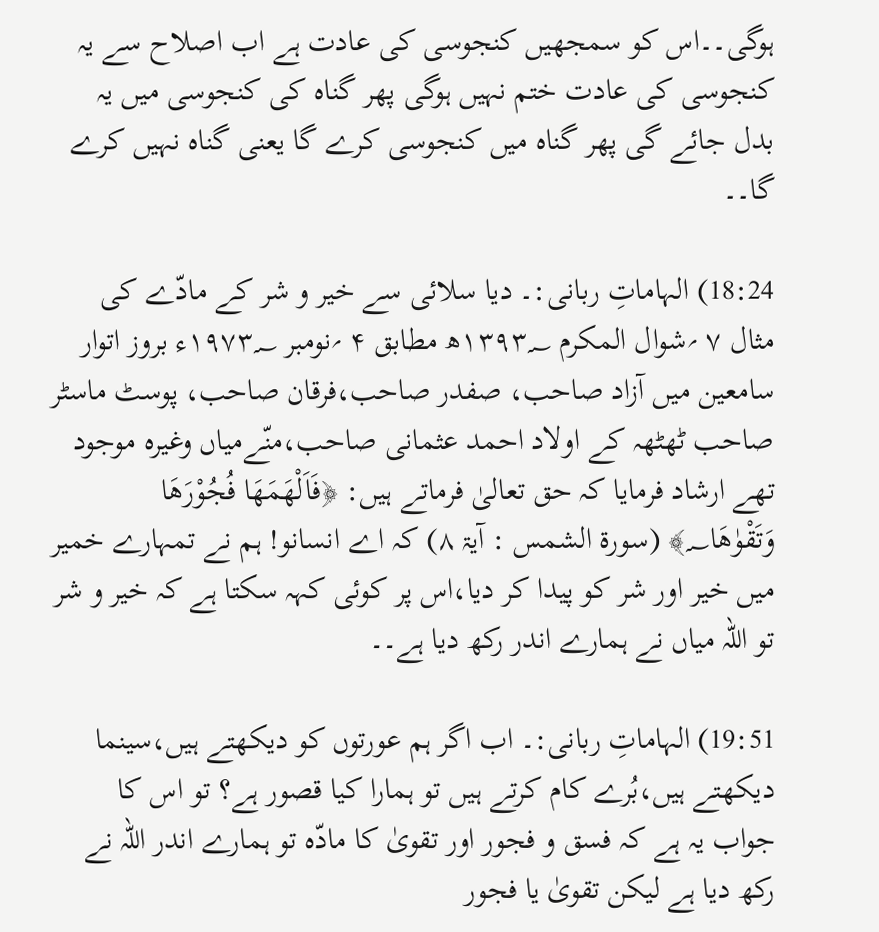ہوگی۔۔اس کو سمجھیں کنجوسی کی عادت ہے اب اصلاح سے یہ کنجوسی کی عادت ختم نہیں ہوگی پھر گناہ کی کنجوسی میں یہ بدل جائے گی پھر گناہ میں کنجوسی کرے گا یعنی گناہ نہیں کرے گا۔۔

18:24) الہاماتِ ربانی:۔ دیا سلائی سے خیر و شر کے مادّے کی مثال ۷ ؍شوال المکرم ۱۳۹۳؁ھ مطابق ۴ ؍نومبر ۱۹۷۳؁ء بروز اتوار سامعین میں آزاد صاحب، صفدر صاحب،فرقان صاحب، پوسٹ ماسٹر صاحب ٹھٹھہ کے اولاد احمد عثمانی صاحب،منّےمیاں وغیرہ موجود تھے ارشاد فرمایا کہ حق تعالیٰ فرماتے ہیں: ﴿فَاَلْهَمَهَا فُجُوْرَهَا وَتَقْوٰهَا؁﴾ (سورۃ الشمس : آیۃ ۸) کہ اے انسانو! ہم نے تمہارے خمیر میں خیر اور شر کو پیدا کر دیا،اس پر کوئی کہہ سکتا ہے کہ خیر و شر تو اللہ میاں نے ہمارے اندر رکھ دیا ہے۔۔

19:51) الہاماتِ ربانی:۔ اب اگر ہم عورتوں کو دیکھتے ہیں،سینما دیکھتے ہیں،بُرے کام کرتے ہیں تو ہمارا کیا قصور ہے؟ تو اس کا جواب یہ ہے کہ فسق و فجور اور تقویٰ کا مادّہ تو ہمارے اندر اللہ نے رکھ دیا ہے لیکن تقویٰ یا فجور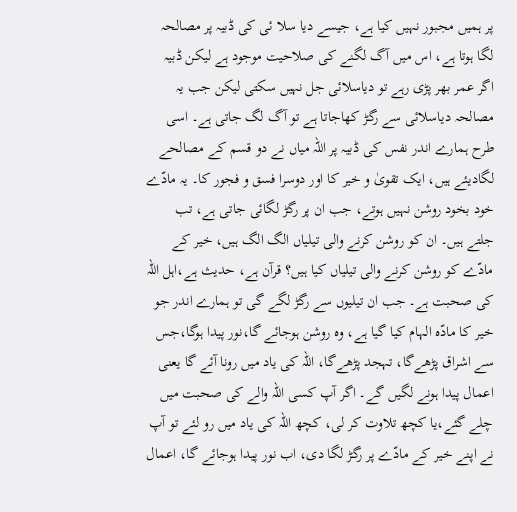پر ہمیں مجبور نہیں کیا ہے، جیسے دیا سلا ئی کی ڈبیہ پر مصالحہ لگا ہوتا ہے، اس میں آگ لگنے کی صلاحیت موجود ہے لیکن ڈبیہ اگر عمر بھر پڑی رہے تو دیاسلائی جل نہیں سکتی لیکن جب یہ مصالحہ دیاسلائی سے رگڑ کھاجاتا ہے تو آگ لگ جاتی ہے۔ اسی طرح ہمارے اندر نفس کی ڈبیہ پر اللہ میاں نے دو قسم کے مصالحے لگادیئے ہیں، ایک تقویٰ و خیر کا اور دوسرا فسق و فجور کا۔ یہ مادّے خود بخود روشن نہیں ہوتے، جب ان پر رگڑ لگائی جاتی ہے، تب جلتے ہیں۔ ان کو روشن کرنے والی تیلیاں الگ الگ ہیں، خیر کے مادّے کو روشن کرنے والی تیلیاں کیا ہیں؟ قرآن ہے، حدیث ہے،اہل اللہ کی صحبت ہے۔ جب ان تیلیوں سے رگڑ لگے گی تو ہمارے اندر جو خیر کا مادّہ الہام کیا گیا ہے، وہ روشن ہوجائے گا،نور پیدا ہوگا،جس سے اشراق پڑھےگا، تہجد پڑھےگا، اللہ کی یاد میں رونا آئے گا یعنی اعمال پیدا ہونے لگیں گے۔ اگر آپ کسی اللہ والے کی صحبت میں چلے گئے،یا کچھ تلاوت کر لی، کچھ اللہ کی یاد میں رو لئے تو آپ نے اپنے خیر کے مادّے پر رگڑ لگا دی، اب نور پیدا ہوجائے گا، اعمال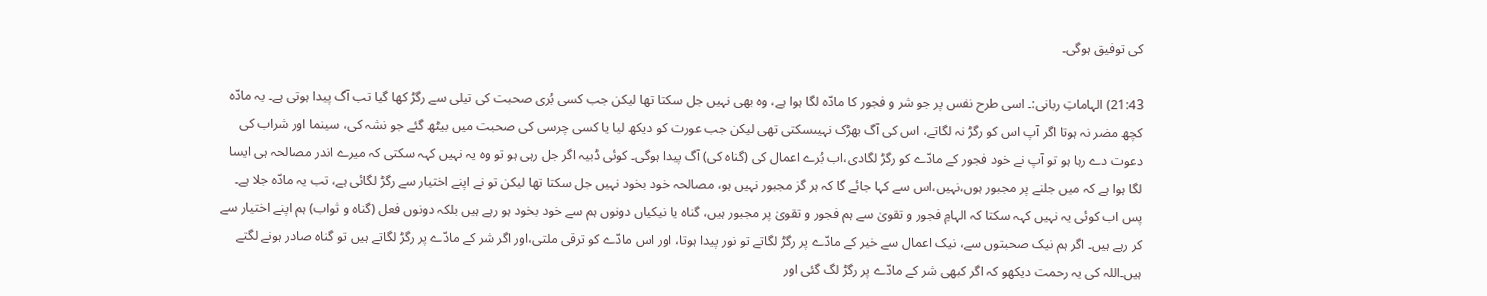کی توفیق ہوگی۔

21:43) الہاماتِ ربانی:۔ اسی طرح نفس پر جو شر و فجور کا مادّہ لگا ہوا ہے، وہ بھی نہیں جل سکتا تھا لیکن جب کسی بُری صحبت کی تیلی سے رگڑ کھا گیا تب آگ پیدا ہوتی ہے۔ یہ مادّہ کچھ مضر نہ ہوتا اگر آپ اس کو رگڑ نہ لگاتے، اس کی آگ بھڑک نہیںسکتی تھی لیکن جب عورت کو دیکھ لیا یا کسی چرسی کی صحبت میں بیٹھ گئے جو نشہ کی، سینما اور شراب کی دعوت دے رہا ہو تو آپ نے خود فجور کے مادّے کو رگڑ لگادی،اب بُرے اعمال کی (گناہ کی) آگ پیدا ہوگی۔ کوئی ڈبیہ اگر جل رہی ہو تو وہ یہ نہیں کہہ سکتی کہ میرے اندر مصالحہ ہی ایسا لگا ہوا ہے کہ میں جلنے پر مجبور ہوں،نہیں،اس سے کہا جائے گا کہ ہر گز مجبور نہیں ہو، مصالحہ خود بخود نہیں جل سکتا تھا لیکن تو نے اپنے اختیار سے رگڑ لگائی ہے، تب یہ مادّہ جلا ہے۔ پس اب کوئی یہ نہیں کہہ سکتا کہ الہامِ فجور و تقویٰ سے ہم فجور و تقویٰ پر مجبور ہیں، گناہ یا نیکیاں دونوں ہم سے خود بخود ہو رہے ہیں بلکہ دونوں فعل (گناہ و ثواب) ہم اپنے اختیار سے کر رہے ہیں۔ اگر ہم نیک صحبتوں سے، نیک اعمال سے خیر کے مادّے پر رگڑ لگاتے تو نور پیدا ہوتا، اور اس مادّے کو ترقی ملتی،اور اگر شر کے مادّے پر رگڑ لگاتے ہیں تو گناہ صادر ہونے لگتے ہیں۔اللہ کی یہ رحمت دیکھو کہ اگر کبھی شر کے مادّے پر رگڑ لگ گئی اور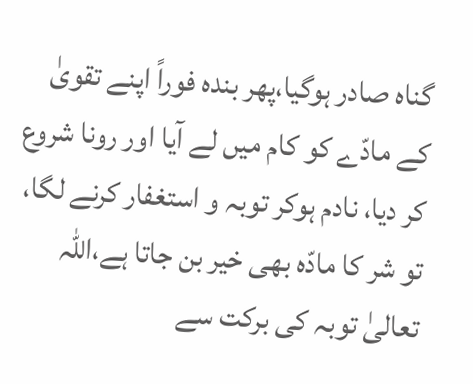گناہ صادر ہوگیا،پھر بندہ فوراً اپنے تقویٰ کے مادّے کو کام میں لے آیا اور رونا شروع کر دیا، نادم ہوکر توبہ و استغفار کرنے لگا، تو شر کا مادّہ بھی خیر بن جاتا ہے،اللہ تعالیٰ توبہ کی برکت سے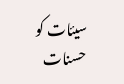سیئات کو حسنات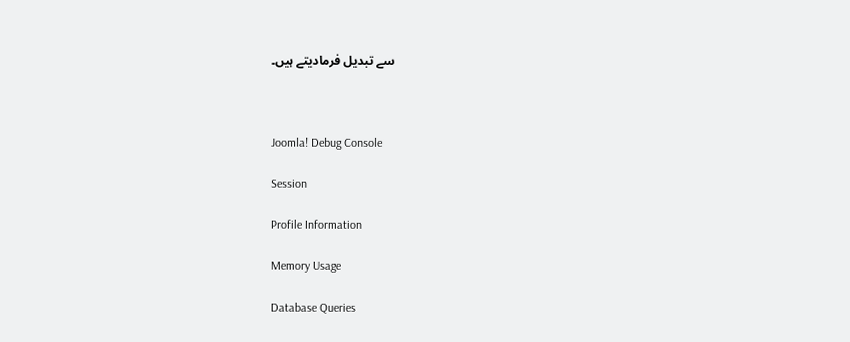سے تبدیل فرمادیتے ہیں۔



Joomla! Debug Console

Session

Profile Information

Memory Usage

Database Queries